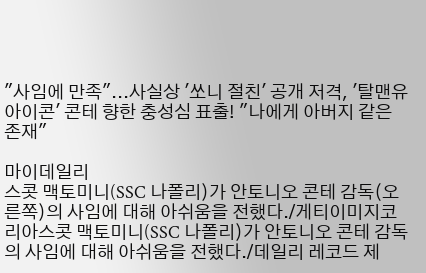"사임에 만족"...사실상 '쏘니 절친' 공개 저격, '탈맨유 아이콘' 콘테 향한 충성심 표출! "나에게 아버지 같은 존재"

마이데일리
스콧 맥토미니(SSC 나폴리)가 안토니오 콘테 감독(오른쪽)의 사임에 대해 아쉬움을 전했다./게티이미지코리아스콧 맥토미니(SSC 나폴리)가 안토니오 콘테 감독의 사임에 대해 아쉬움을 전했다./데일리 레코드 제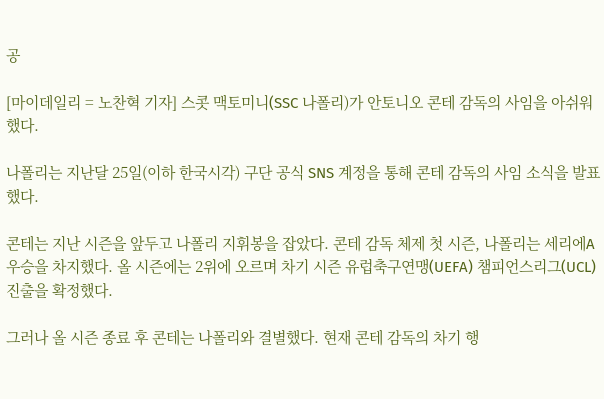공

[마이데일리 = 노찬혁 기자] 스콧 맥토미니(SSC 나폴리)가 안토니오 콘테 감독의 사임을 아쉬워했다.

나폴리는 지난달 25일(이하 한국시각) 구단 공식 SNS 계정을 통해 콘테 감독의 사임 소식을 발표했다.

콘테는 지난 시즌을 앞두고 나폴리 지휘봉을 잡았다. 콘테 감독 체제 첫 시즌, 나폴리는 세리에A 우승을 차지했다. 올 시즌에는 2위에 오르며 차기 시즌 유럽축구연맹(UEFA) 챔피언스리그(UCL) 진출을 확정했다.

그러나 올 시즌 종료 후 콘테는 나폴리와 결별했다. 현재 콘테 감독의 차기 행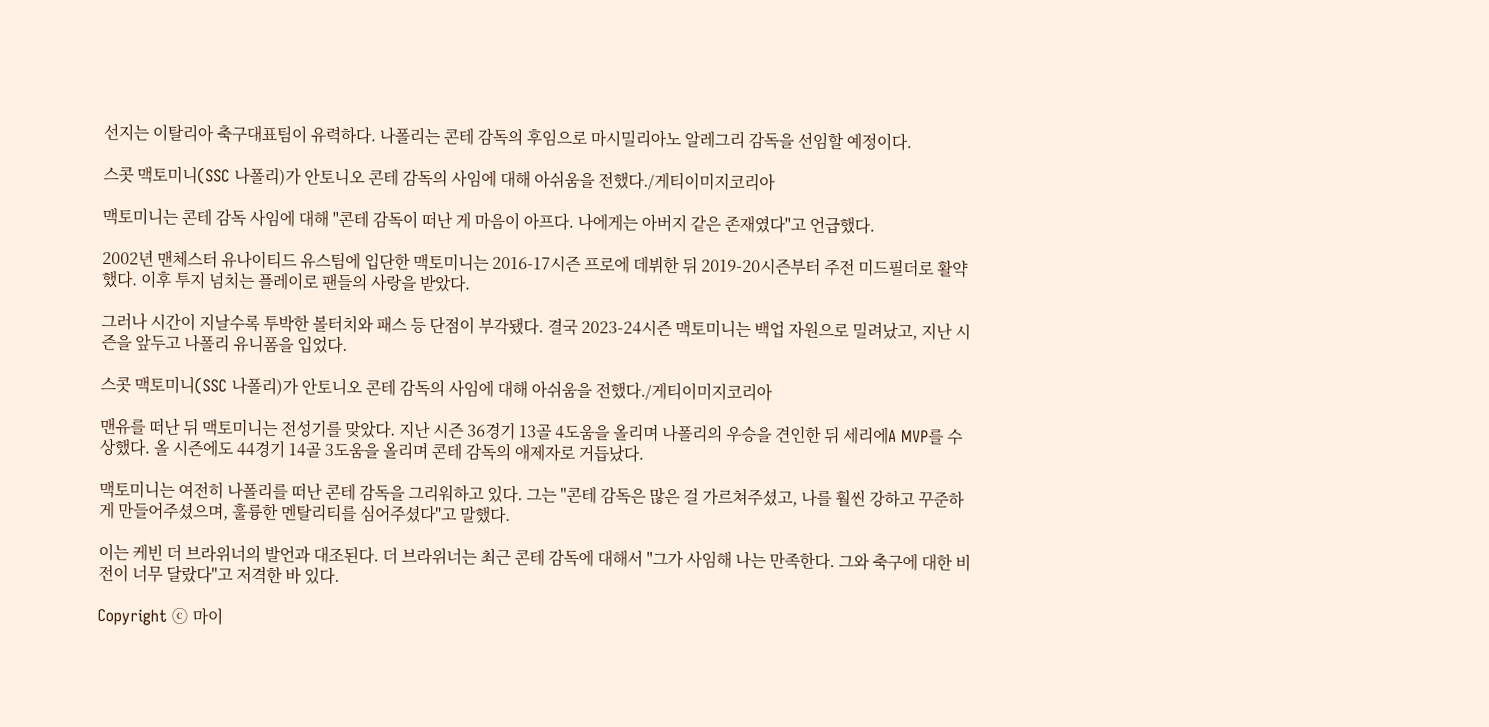선지는 이탈리아 축구대표팀이 유력하다. 나폴리는 콘테 감독의 후임으로 마시밀리아노 알레그리 감독을 선임할 예정이다.

스콧 맥토미니(SSC 나폴리)가 안토니오 콘테 감독의 사임에 대해 아쉬움을 전했다./게티이미지코리아

맥토미니는 콘테 감독 사임에 대해 "콘테 감독이 떠난 게 마음이 아프다. 나에게는 아버지 같은 존재였다"고 언급했다.

2002년 맨체스터 유나이티드 유스팀에 입단한 맥토미니는 2016-17시즌 프로에 데뷔한 뒤 2019-20시즌부터 주전 미드필더로 활약했다. 이후 투지 넘치는 플레이로 팬들의 사랑을 받았다.

그러나 시간이 지날수록 투박한 볼터치와 패스 등 단점이 부각됐다. 결국 2023-24시즌 맥토미니는 백업 자원으로 밀려났고, 지난 시즌을 앞두고 나폴리 유니폼을 입었다.

스콧 맥토미니(SSC 나폴리)가 안토니오 콘테 감독의 사임에 대해 아쉬움을 전했다./게티이미지코리아

맨유를 떠난 뒤 맥토미니는 전성기를 맞았다. 지난 시즌 36경기 13골 4도움을 올리며 나폴리의 우승을 견인한 뒤 세리에A MVP를 수상했다. 올 시즌에도 44경기 14골 3도움을 올리며 콘테 감독의 애제자로 거듭났다.

맥토미니는 여전히 나폴리를 떠난 콘테 감독을 그리워하고 있다. 그는 "콘테 감독은 많은 걸 가르쳐주셨고, 나를 훨씬 강하고 꾸준하게 만들어주셨으며, 훌륭한 멘탈리티를 심어주셨다"고 말했다.

이는 케빈 더 브라위너의 발언과 대조된다. 더 브라위너는 최근 콘테 감독에 대해서 "그가 사임해 나는 만족한다. 그와 축구에 대한 비전이 너무 달랐다"고 저격한 바 있다.

Copyright ⓒ 마이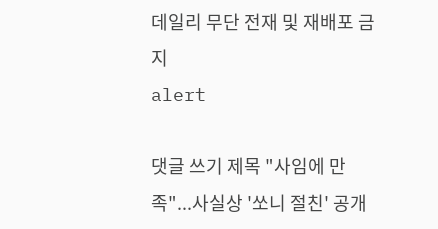데일리 무단 전재 및 재배포 금지
alert

댓글 쓰기 제목 "사임에 만족"...사실상 '쏘니 절친' 공개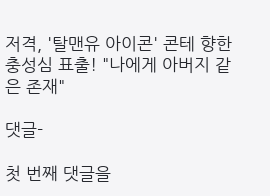저격, '탈맨유 아이콘' 콘테 향한 충성심 표출! "나에게 아버지 같은 존재"

댓글-

첫 번째 댓글을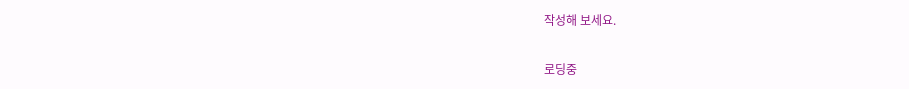작성해 보세요.

로딩중